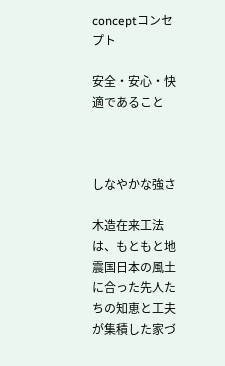conceptコンセプト

安全・安心・快適であること



しなやかな強さ

木造在来工法は、もともと地震国日本の風土に合った先人たちの知恵と工夫が集積した家づ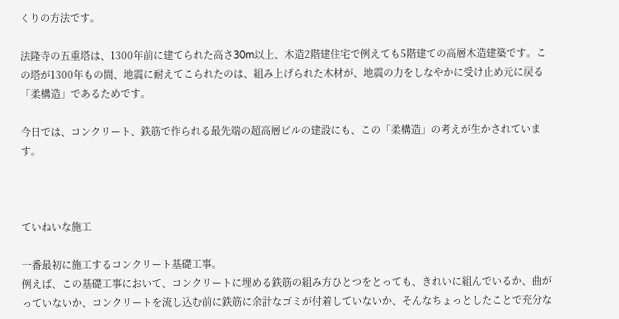くりの方法です。

法隆寺の五重塔は、1300年前に建てられた高さ30m以上、木造2階建住宅で例えても5階建ての高層木造建築です。この塔が1300年もの間、地震に耐えてこられたのは、組み上げられた木材が、地震の力をしなやかに受け止め元に戻る「柔構造」であるためです。

今日では、コンクリート、鉄筋で作られる最先端の超高層ビルの建設にも、この「柔構造」の考えが生かされています。



ていねいな施工

一番最初に施工するコンクリート基礎工事。
例えば、この基礎工事において、コンクリートに埋める鉄筋の組み方ひとつをとっても、きれいに組んでいるか、曲がっていないか、コンクリートを流し込む前に鉄筋に余計なゴミが付着していないか、そんなちょっとしたことで充分な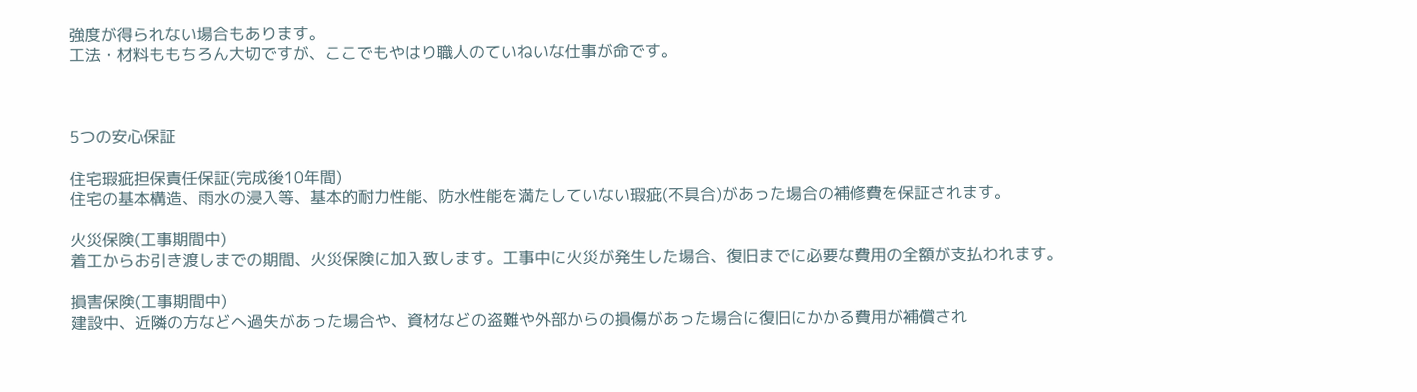強度が得られない場合もあります。
工法・材料ももちろん大切ですが、ここでもやはり職人のていねいな仕事が命です。



5つの安心保証

住宅瑕疵担保責任保証(完成後10年間)
住宅の基本構造、雨水の浸入等、基本的耐力性能、防水性能を満たしていない瑕疵(不具合)があった場合の補修費を保証されます。

火災保険(工事期間中)
着工からお引き渡しまでの期間、火災保険に加入致します。工事中に火災が発生した場合、復旧までに必要な費用の全額が支払われます。

損害保険(工事期間中)
建設中、近隣の方などへ過失があった場合や、資材などの盗難や外部からの損傷があった場合に復旧にかかる費用が補償され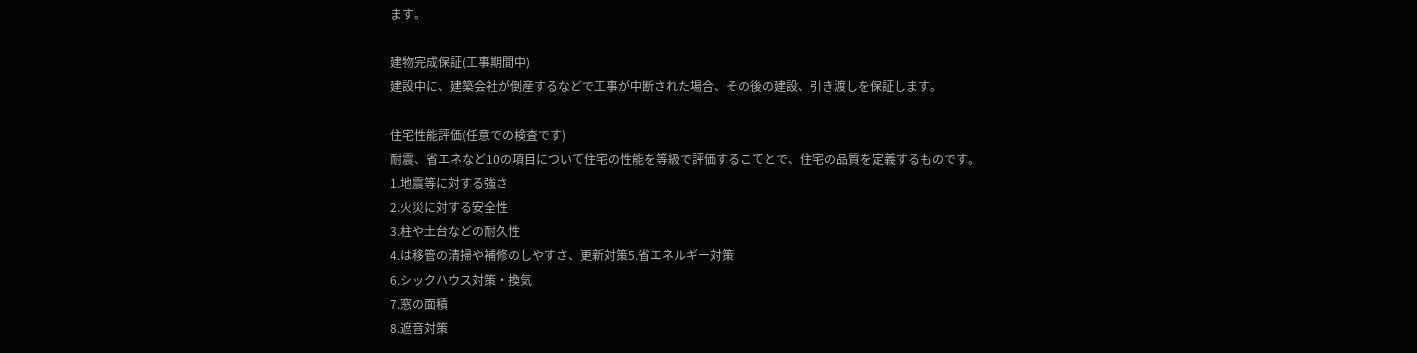ます。

建物完成保証(工事期間中)
建設中に、建築会社が倒産するなどで工事が中断された場合、その後の建設、引き渡しを保証します。

住宅性能評価(任意での検査です)
耐震、省エネなど10の項目について住宅の性能を等級で評価するこてとで、住宅の品質を定義するものです。
1.地震等に対する強さ
2.火災に対する安全性
3.柱や土台などの耐久性
4.は移管の清掃や補修のしやすさ、更新対策5.省エネルギー対策
6.シックハウス対策・換気
7.窓の面積
8.遮音対策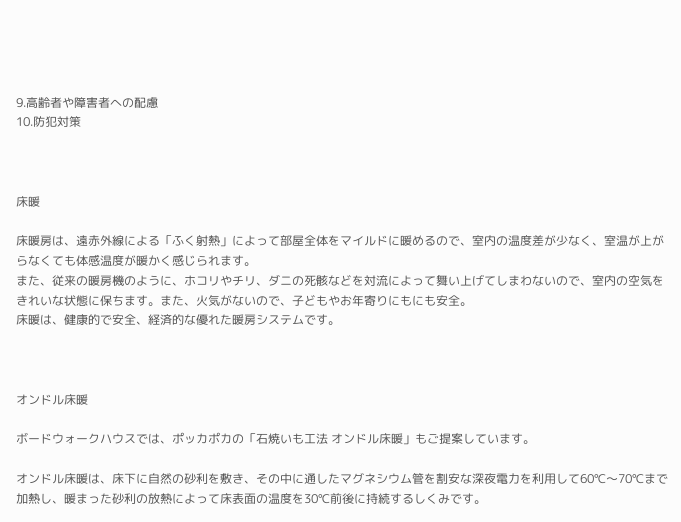9.高齢者や障害者への配慮
10.防犯対策



床暖

床暖房は、遠赤外線による「ふく射熱」によって部屋全体をマイルドに暖めるので、室内の温度差が少なく、室温が上がらなくても体感温度が暖かく感じられます。
また、従来の暖房機のように、ホコリやチリ、ダニの死骸などを対流によって舞い上げてしまわないので、室内の空気をきれいな状態に保ちます。また、火気がないので、子どもやお年寄りにもにも安全。
床暖は、健康的で安全、経済的な優れた暖房システムです。



オンドル床暖

ボードウォークハウスでは、ポッカポカの「石焼いも工法 オンドル床暖」もご提案しています。

オンドル床暖は、床下に自然の砂利を敷き、その中に通したマグネシウム管を割安な深夜電力を利用して60℃〜70℃まで加熱し、暖まった砂利の放熱によって床表面の温度を30℃前後に持続するしくみです。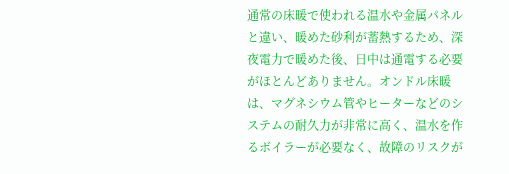通常の床暖で使われる温水や金属パネルと違い、暖めた砂利が蓄熱するため、深夜電力で暖めた後、日中は通電する必要がほとんどありません。オンドル床暖は、マグネシウム管やヒーターなどのシステムの耐久力が非常に高く、温水を作るボイラーが必要なく、故障のリスクが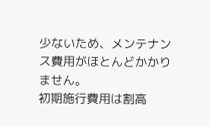少ないため、メンテナンス費用がほとんどかかりません。
初期施行費用は割高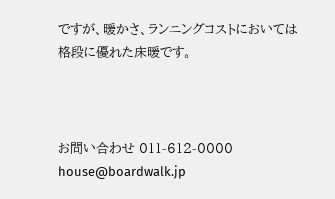ですが、暖かさ、ランニングコストにおいては格段に優れた床暖です。



お問い合わせ 011-612-0000 house@boardwalk.jp